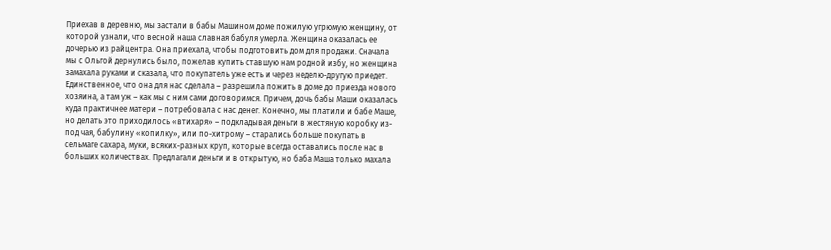Приехав в деревню, мы застали в бабы Машином доме пожилую угрюмую женщину, от которой узнали, что весной наша славная бабуля умерла. Женщина оказалась ее дочерью из райцентра. Она приехала, чтобы подготовить дом для продажи. Сначала мы с Ольгой дернулись было, пожелав купить ставшую нам родной избу, но женщина замахала руками и сказала, что покупатель уже есть и через неделю-другую приедет. Единственное, что она для нас сделала – разрешила пожить в доме до приезда нового хозяина, а там уж – как мы с ним сами договоримся. Причем, дочь бабы Маши оказалась куда практичнее матери – потребовала с нас денег. Конечно, мы платили и бабе Маше, но делать это приходилось «втихаря» – подкладывая деньги в жестяную коробку из-под чая, бабулину «копилку», или по-хитрому – старались больше покупать в сельмаге сахара, муки, всяких-разных круп, которые всегда оставались после нас в больших количествах. Предлагали деньги и в открытую, но баба Маша только махала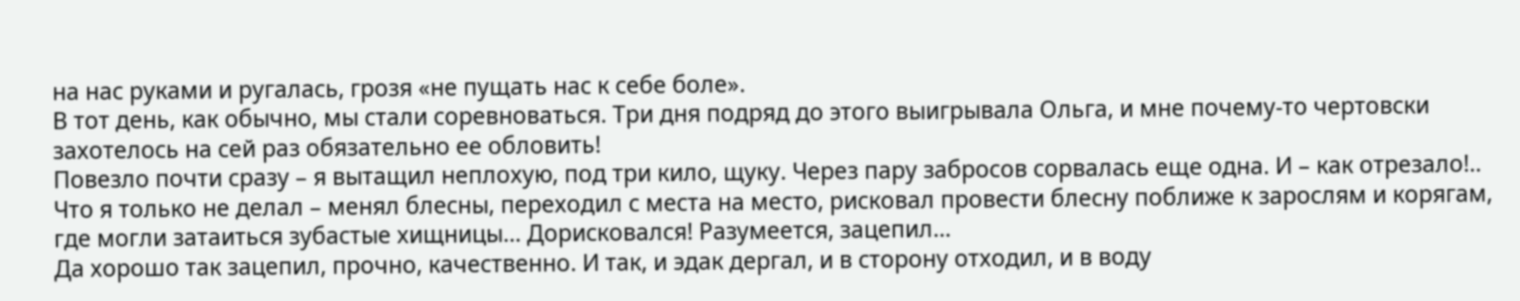на нас руками и ругалась, грозя «не пущать нас к себе боле».
В тот день, как обычно, мы стали соревноваться. Три дня подряд до этого выигрывала Ольга, и мне почему-то чертовски захотелось на сей раз обязательно ее обловить!
Повезло почти сразу – я вытащил неплохую, под три кило, щуку. Через пару забросов сорвалась еще одна. И – как отрезало!.. Что я только не делал – менял блесны, переходил с места на место, рисковал провести блесну поближе к зарослям и корягам, где могли затаиться зубастые хищницы... Дорисковался! Разумеется, зацепил...
Да хорошо так зацепил, прочно, качественно. И так, и эдак дергал, и в сторону отходил, и в воду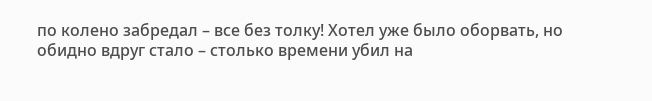по колено забредал – все без толку! Хотел уже было оборвать, но обидно вдруг стало – столько времени убил на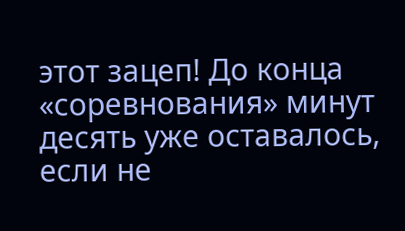этот зацеп! До конца «соревнования» минут десять уже оставалось, если не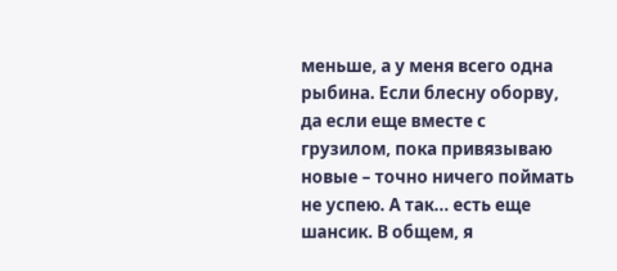меньше, а у меня всего одна рыбина. Если блесну оборву, да если еще вместе с грузилом, пока привязываю новые – точно ничего поймать не успею. А так... есть еще шансик. В общем, я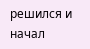решился и начал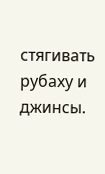стягивать рубаху и джинсы.